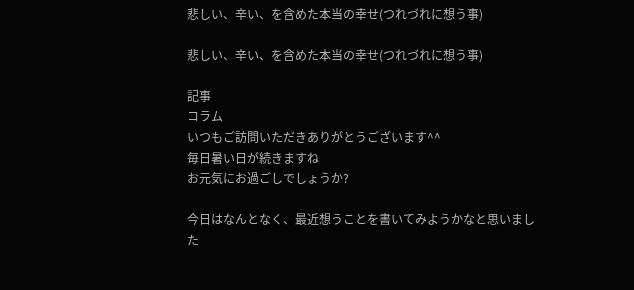悲しい、辛い、を含めた本当の幸せ(つれづれに想う事)

悲しい、辛い、を含めた本当の幸せ(つれづれに想う事)

記事
コラム
いつもご訪問いただきありがとうございます^^
毎日暑い日が続きますね
お元気にお過ごしでしょうか?

今日はなんとなく、最近想うことを書いてみようかなと思いました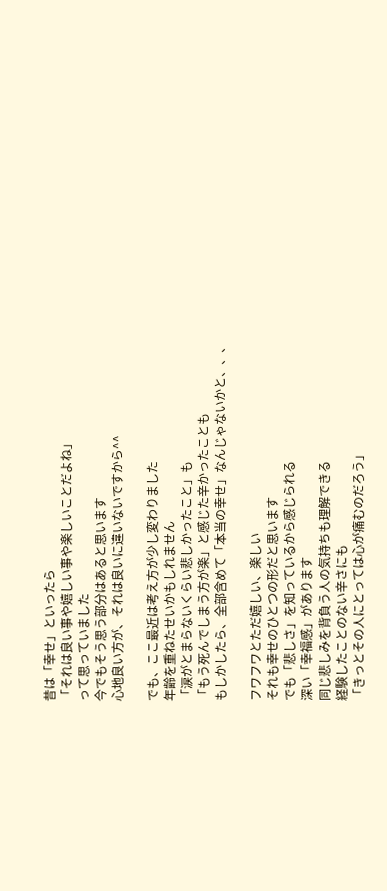昔は「幸せ」といったら
「それは良い事や嬉しい事や楽しいことだよね」
って思っていました
今でもそう思う部分はあると思います
心地良い方が、それは良いに違いないですから^^

でも、ここ最近は考え方が少し変わりました
年齢を重ねたせいかもしれません
「涙がとまらないくらい悲しかったこと」も
「もう死んでしまう方が楽」と感じた辛かったことも
もしかしたら、全部含めて「本当の幸せ」なんじゃないかと、、、

フワフワとただ嬉しい、楽しい
それも幸せのひとつの形だと思います
でも「悲しさ」を知っているから感じられる
深い「幸福感」があります
同じ悲しみを背負う人の気持ちも理解できる
経験したことのない辛さにも
「きっとその人にとっては心が痛むのだろう」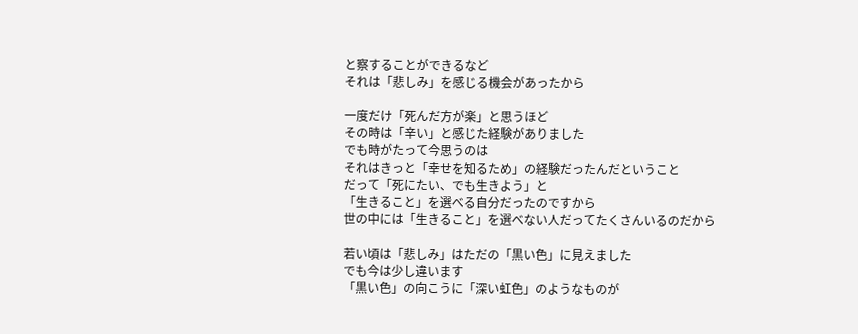と察することができるなど
それは「悲しみ」を感じる機会があったから

一度だけ「死んだ方が楽」と思うほど
その時は「辛い」と感じた経験がありました
でも時がたって今思うのは
それはきっと「幸せを知るため」の経験だったんだということ
だって「死にたい、でも生きよう」と
「生きること」を選べる自分だったのですから
世の中には「生きること」を選べない人だってたくさんいるのだから

若い頃は「悲しみ」はただの「黒い色」に見えました
でも今は少し違います
「黒い色」の向こうに「深い虹色」のようなものが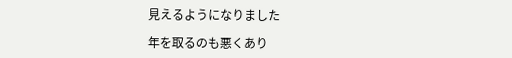見えるようになりました

年を取るのも悪くあり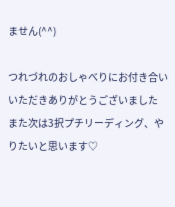ません(^^)

つれづれのおしゃべりにお付き合いいただきありがとうございました
また次は3択プチリーディング、やりたいと思います♡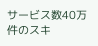サービス数40万件のスキ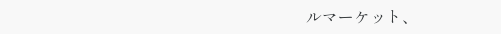ルマーケット、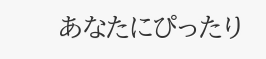あなたにぴったり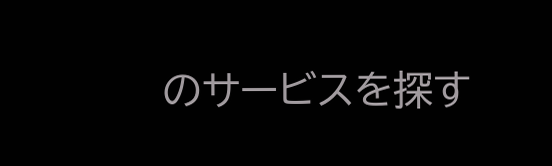のサービスを探す